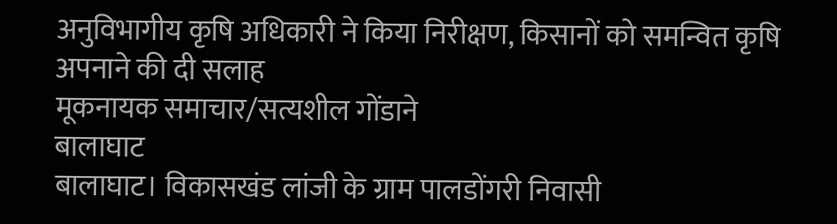अनुविभागीय कृषि अधिकारी ने किया निरीक्षण, किसानों को समन्वित कृषि अपनाने की दी सलाह
मूकनायक समाचार/सत्यशील गोंडाने
बालाघाट
बालाघाट। विकासखंड लांजी के ग्राम पालडोंगरी निवासी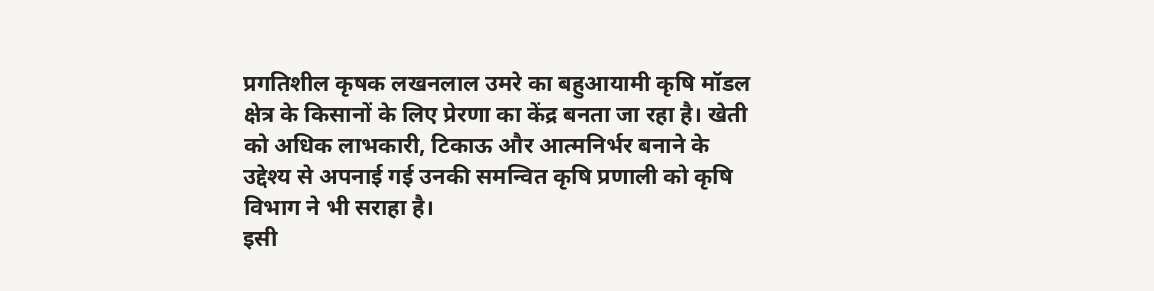प्रगतिशील कृषक लखनलाल उमरे का बहुआयामी कृषि मॉडल क्षेत्र के किसानों के लिए प्रेरणा का केंद्र बनता जा रहा है। खेती को अधिक लाभकारी, टिकाऊ और आत्मनिर्भर बनाने के उद्देश्य से अपनाई गई उनकी समन्वित कृषि प्रणाली को कृषि विभाग ने भी सराहा है।
इसी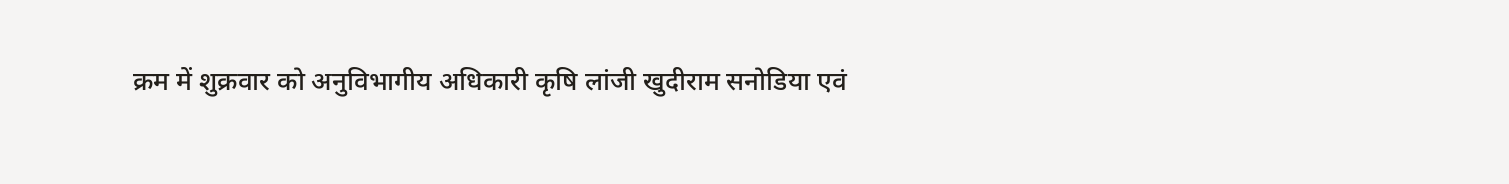क्रम में शुक्रवार को अनुविभागीय अधिकारी कृषि लांजी खुदीराम सनोडिया एवं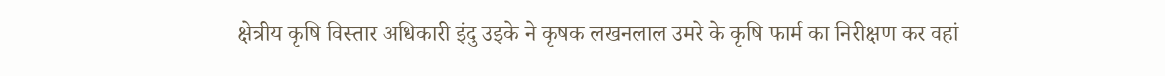क्षेत्रीय कृषि विस्तार अधिकारी इंदु उइके ने कृषक लखनलाल उमरे के कृषि फार्म का निरीक्षण कर वहां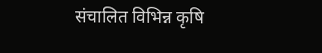संचालित विभिन्न कृषि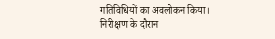गतिविधियों का अवलोकन किया।
निरीक्षण के दौरान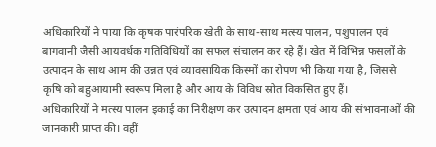अधिकारियों ने पाया कि कृषक पारंपरिक खेती के साथ-साथ मत्स्य पालन, पशुपालन एवं बागवानी जैसी आयवर्धक गतिविधियों का सफल संचालन कर रहे हैं। खेत में विभिन्न फसलों के उत्पादन के साथ आम की उन्नत एवं व्यावसायिक किस्मों का रोपण भी किया गया है, जिससे कृषि को बहुआयामी स्वरूप मिला है और आय के विविध स्रोत विकसित हुए हैं।
अधिकारियों ने मत्स्य पालन इकाई का निरीक्षण कर उत्पादन क्षमता एवं आय की संभावनाओं की जानकारी प्राप्त की। वहीं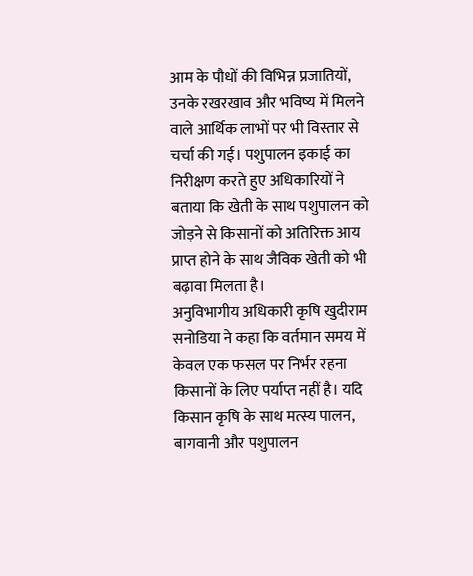आम के पौधों की विभिन्न प्रजातियों, उनके रखरखाव और भविष्य में मिलने वाले आर्थिक लाभों पर भी विस्तार से चर्चा की गई। पशुपालन इकाई का निरीक्षण करते हुए अधिकारियों ने बताया कि खेती के साथ पशुपालन को जोड़ने से किसानों को अतिरिक्त आय प्राप्त होने के साथ जैविक खेती को भी बढ़ावा मिलता है।
अनुविभागीय अधिकारी कृषि खुदीराम सनोडिया ने कहा कि वर्तमान समय में केवल एक फसल पर निर्भर रहना किसानों के लिए पर्याप्त नहीं है। यदि किसान कृषि के साथ मत्स्य पालन, बागवानी और पशुपालन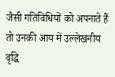जैसी गतिविधियों को अपनाते हैं तो उनकी आय में उल्लेखनीय वृद्धि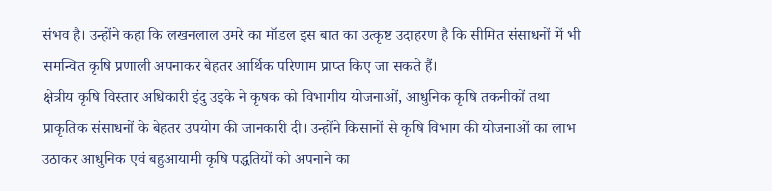संभव है। उन्होंने कहा कि लखनलाल उमरे का मॉडल इस बात का उत्कृष्ट उदाहरण है कि सीमित संसाधनों में भी समन्वित कृषि प्रणाली अपनाकर बेहतर आर्थिक परिणाम प्राप्त किए जा सकते हैं।
क्षेत्रीय कृषि विस्तार अधिकारी इंदु उइके ने कृषक को विभागीय योजनाओं, आधुनिक कृषि तकनीकों तथा प्राकृतिक संसाधनों के बेहतर उपयोग की जानकारी दी। उन्होंने किसानों से कृषि विभाग की योजनाओं का लाभ उठाकर आधुनिक एवं बहुआयामी कृषि पद्धतियों को अपनाने का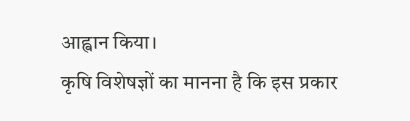आह्वान किया।
कृषि विशेषज्ञों का मानना है कि इस प्रकार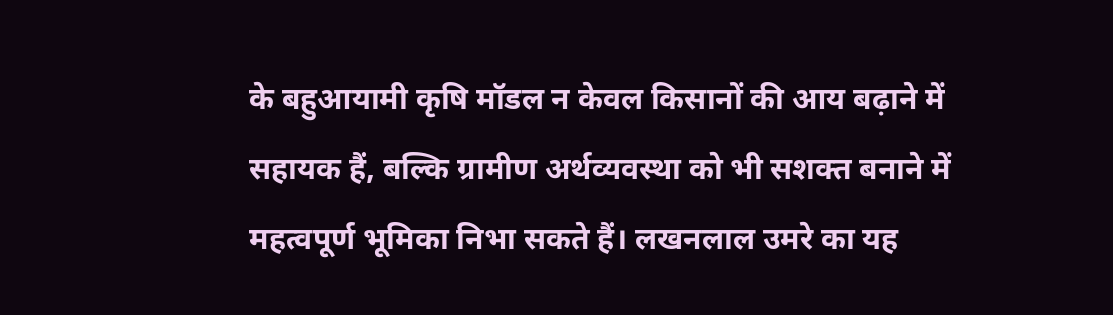के बहुआयामी कृषि मॉडल न केवल किसानों की आय बढ़ाने में सहायक हैं, बल्कि ग्रामीण अर्थव्यवस्था को भी सशक्त बनाने में महत्वपूर्ण भूमिका निभा सकते हैं। लखनलाल उमरे का यह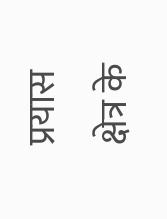प्रयास क्षेत्र के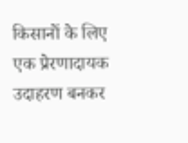किसानों के लिए एक प्रेरणादायक उदाहरण बनकर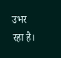उभर रहा है।